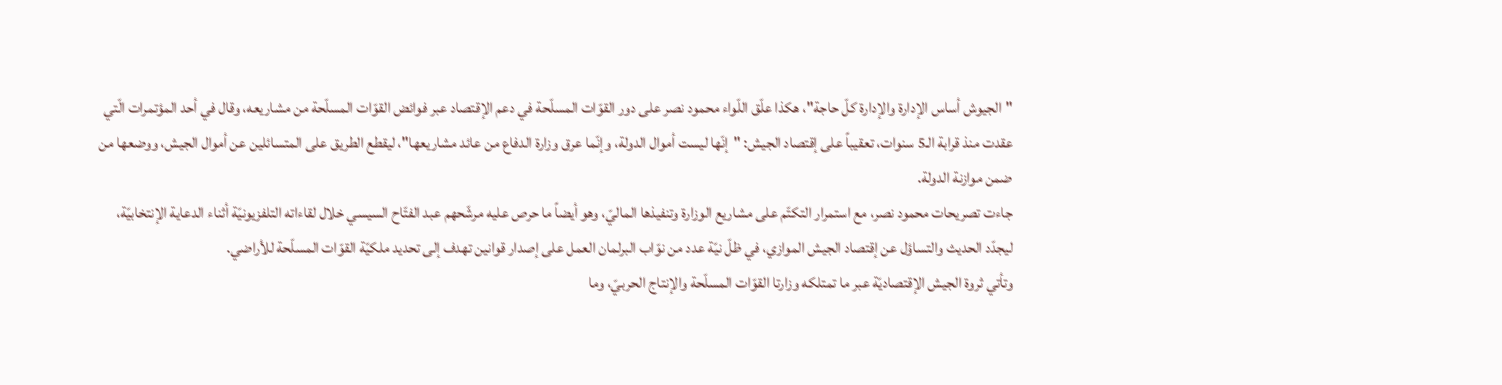"الجيوش أساس الإدارة والإدارة كلّ حاجة"، هكذا علّق اللّواء محمود نصر على دور القوّات المسلّحة في دعم الإقتصاد عبر فوائض القوّات المسلّحة من مشاريعه، وقال في أحد المؤتمرات الّتي عقدت منذ قرابة الـ5 سنوات، تعقيباً على إقتصاد الجيش: "إنّها ليست أموال الدولة، وإنّما عرق وزارة الدفاع من عائد مشاريعها"، ليقطع الطريق على المتسائلين عن أموال الجيش، ووضعها من ضمن موازنة الدولة.
جاءت تصريحات محمود نصر، مع استمرار التكتّم على مشاريع الوزارة وتنفيذها الماليّ، وهو أيضاً ما حرص عليه مرشّحهم عبد الفتّاح السيسي خلال لقاءاته التلفزيونيّة أثناء الدعاية الإنتخابيّة، ليجدّد الحديث والتساؤل عن إقتصاد الجيش الموازي، في ظلّ نيّة عدد من نوّاب البرلمان العمل على إصدار قوانين تهدف إلى تحديد ملكيّة القوّات المسلّحة للأراضي.
وتأتي ثروة الجيش الإقتصاديّة عبر ما تمتلكه وزارتا القوّات المسلّحة والإنتاج الحربيّ، وما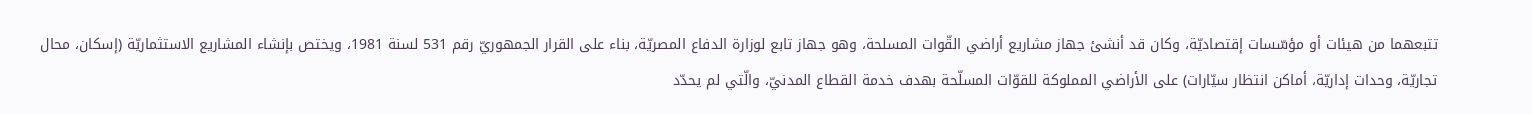تتبعهما من هيئات أو مؤسّسات إقتصاديّة، وكان قد أنشئ جهاز مشاريع أراضي القّوات المسلحة، وهو جهاز تابع لوزارة الدفاع المصريّة، بناء على القرار الجمهوريّ رقم 531 لسنة 1981، ويختص بإنشاء المشاريع الاستثماريّة (إسكان، محال تجاريّة، وحدات إداريّة، أماكن انتظار سيّارات) على الأراضي المملوكة للقوّات المسلّحة بهدف خدمة القطاع المدنيّ، والّتي لم يحدّد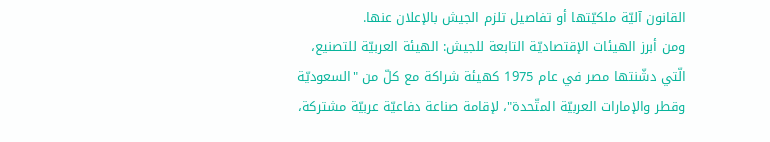القانون آليّة ملكيّتها أو تفاصيل تلزم الجيش بالإعلان عنها.
ومن أبرز الهيئات الإقتصاديّة التابعة للجيش: الهيئة العربيّة للتصنيع، الّتي دشّنتها مصر في عام 1975 كهيئة شراكة مع كلّ من "السعوديّة وقطر والإمارات العربيّة المتّحدة"، لإقامة صناعة دفاعيّة عربيّة مشتركة،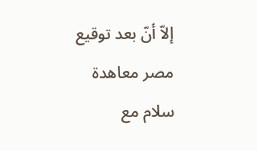إلاّ أنّ بعد توقيع مصر معاهدة سلام مع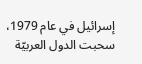إسرائيل في عام 1979، سحبت الدول العربيّة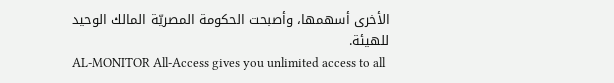الأخرى أسهمها، وأصبحت الحكومة المصريّة المالك الوحيد للهيئة.
AL-MONITOR All-Access gives you unlimited access to all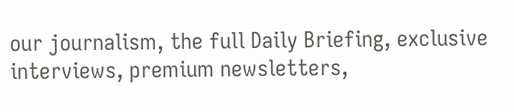our journalism, the full Daily Briefing, exclusive interviews, premium newsletters,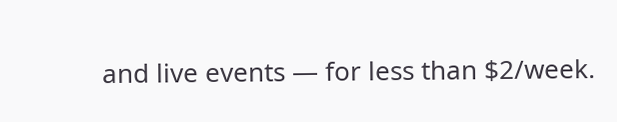and live events — for less than $2/week.